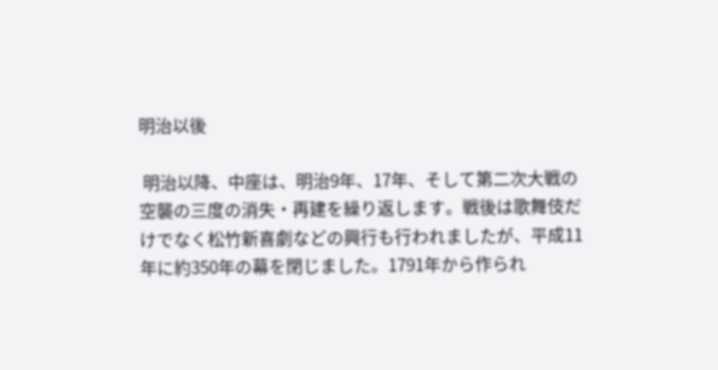明治以後

 明治以降、中座は、明治9年、17年、そして第二次大戦の空襲の三度の消失・再建を繰り返します。戦後は歌舞伎だけでなく松竹新喜劇などの興行も行われましたが、平成11年に約350年の幕を閉じました。1791年から作られ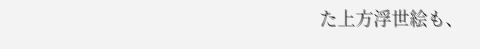た上方浮世絵も、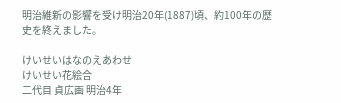明治維新の影響を受け明治20年(1887)頃、約100年の歴史を終えました。

けいせいはなのえあわせ
けいせい花絵合
二代目 貞広画 明治4年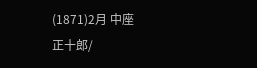(1871)2月 中座
正十郎/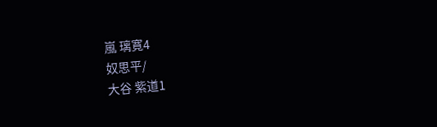嵐 璃寛4
奴思平/
大谷 紫道1